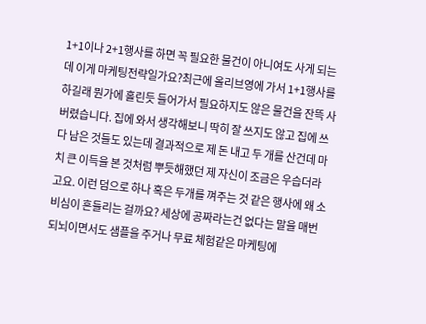1+1이나 2+1행사를 하면 꼭 필요한 물건이 아니여도 사게 되는데 이게 마케팅전략일가요?최근에 올리브영에 가서 1+1행사를 하길래 뭔가에 홀린듯 들어가서 필요하지도 않은 물건을 잔뜩 사버렸습니다. 집에 와서 생각해보니 딱히 잘 쓰지도 않고 집에 쓰다 남은 것들도 있는데 결과적으로 제 돈 내고 두 개를 산건데 마치 큰 이득을 본 것처럼 뿌듯해했던 제 자신이 조금은 우습더라고요. 이런 덤으로 하나 혹은 두개를 껴주는 것 같은 행사에 왜 소비심이 흔들리는 걸까요? 세상에 공짜라는건 없다는 말을 매번 되뇌이면서도 샘플을 주거나 무료 체험같은 마케팅에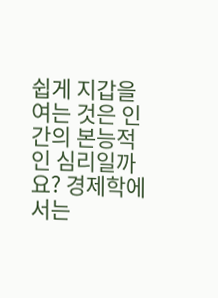쉽게 지갑을 여는 것은 인간의 본능적인 심리일까요? 경제학에서는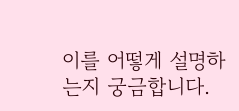이를 어떻게 설명하는지 궁금합니다.